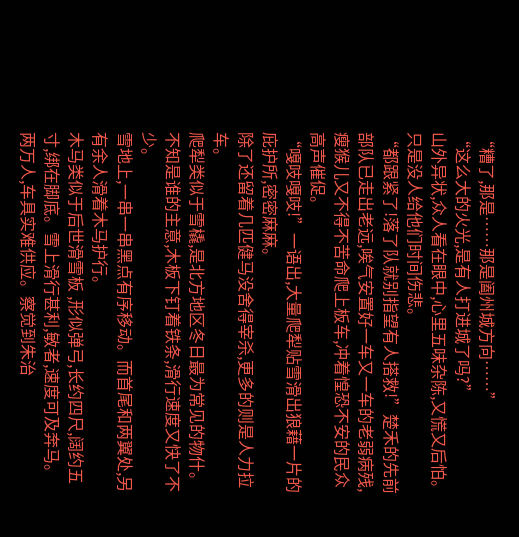“糟了,那是……那是阖州城方向……”
“这么大的火光,是有人打进城了吗?”
山外异状,众人看在眼中,心里五味杂陈,又慌又后怕。
只是没人给他们时间伤悲。
“都跟紧了!落了队就别指望有人搭救!”楚禾的先前部队已走出老远,唉气安置好一车又一车的老弱病残,瘦猴儿又不得不苦命爬上板车,冲着惶恐不安的民众高声催促。
“嘎吱嘎吱!”一语出,大量爬犁贴雪滑出狼藉一片的庇护所,密密麻麻。
除了还留着几匹健马没舍得宰杀,更多的则是人力拉车。
爬犁类似于雪橇,是北方地区冬日最为常见的物什。不知是谁的主意,木板下钉着铁条,滑行速度又快了不少。
雪地上,一串一串黑点有序移动。而首尾和两翼处,另有余人滑着木马护行。
木马类似于后世滑雪板 ,形似弹弓,长约四尺,阔约五寸,绑在脚底。雪上滑行甚利,敏者,速度可及奔马。
两万人,车具实难供应。察觉到朱治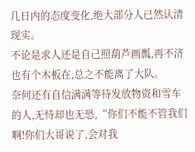几日内的态度变化,绝大部分人已然认清现实。
不论是求人还是自己照葫芦画瓢,再不济也有个木板在,总之不能离了大队。
奈何还有自信满满等待发放物资和雪车的人,无恃却也无恐,“你们不能不管我们啊!你们大哥说了,会对我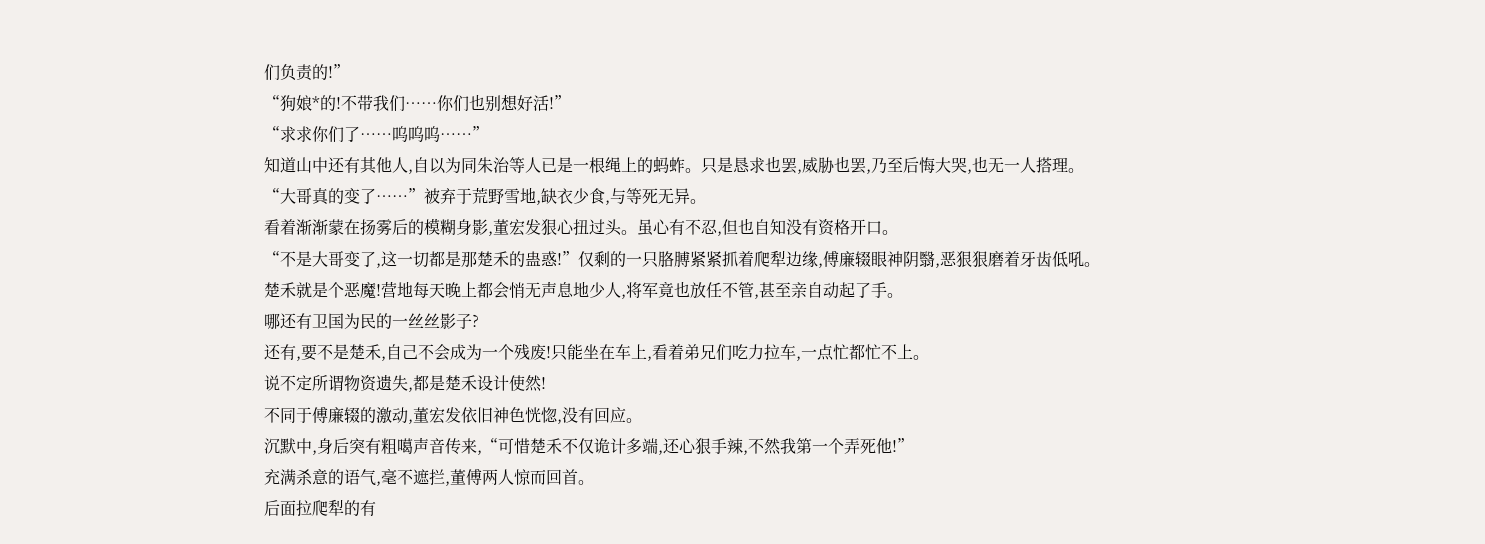们负责的!”
“狗娘*的!不带我们……你们也别想好活!”
“求求你们了……呜呜呜……”
知道山中还有其他人,自以为同朱治等人已是一根绳上的蚂蚱。只是恳求也罢,威胁也罢,乃至后悔大哭,也无一人搭理。
“大哥真的变了……”被弃于荒野雪地,缺衣少食,与等死无异。
看着渐渐蒙在扬雾后的模糊身影,董宏发狠心扭过头。虽心有不忍,但也自知没有资格开口。
“不是大哥变了,这一切都是那楚禾的蛊惑!”仅剩的一只胳膊紧紧抓着爬犁边缘,傅廉辍眼神阴翳,恶狠狠磨着牙齿低吼。
楚禾就是个恶魔!营地每天晚上都会悄无声息地少人,将军竟也放任不管,甚至亲自动起了手。
哪还有卫国为民的一丝丝影子?
还有,要不是楚禾,自己不会成为一个残废!只能坐在车上,看着弟兄们吃力拉车,一点忙都忙不上。
说不定所谓物资遗失,都是楚禾设计使然!
不同于傅廉辍的激动,董宏发依旧神色恍惚,没有回应。
沉默中,身后突有粗噶声音传来,“可惜楚禾不仅诡计多端,还心狠手辣,不然我第一个弄死他!”
充满杀意的语气,毫不遮拦,董傅两人惊而回首。
后面拉爬犁的有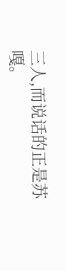三人,而说话的正是苏嘎。